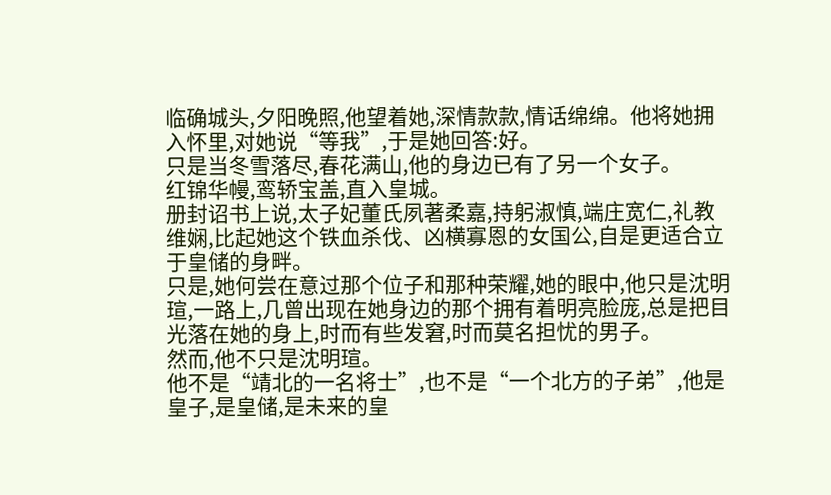临确城头,夕阳晚照,他望着她,深情款款,情话绵绵。他将她拥入怀里,对她说“等我”,于是她回答:好。
只是当冬雪落尽,春花满山,他的身边已有了另一个女子。
红锦华幔,鸾轿宝盖,直入皇城。
册封诏书上说,太子妃董氏夙著柔嘉,持躬淑慎,端庄宽仁,礼教维娴,比起她这个铁血杀伐、凶横寡恩的女国公,自是更适合立于皇储的身畔。
只是,她何尝在意过那个位子和那种荣耀,她的眼中,他只是沈明瑄,一路上,几曾出现在她身边的那个拥有着明亮脸庞,总是把目光落在她的身上,时而有些发窘,时而莫名担忧的男子。
然而,他不只是沈明瑄。
他不是“靖北的一名将士”,也不是“一个北方的子弟”,他是皇子,是皇储,是未来的皇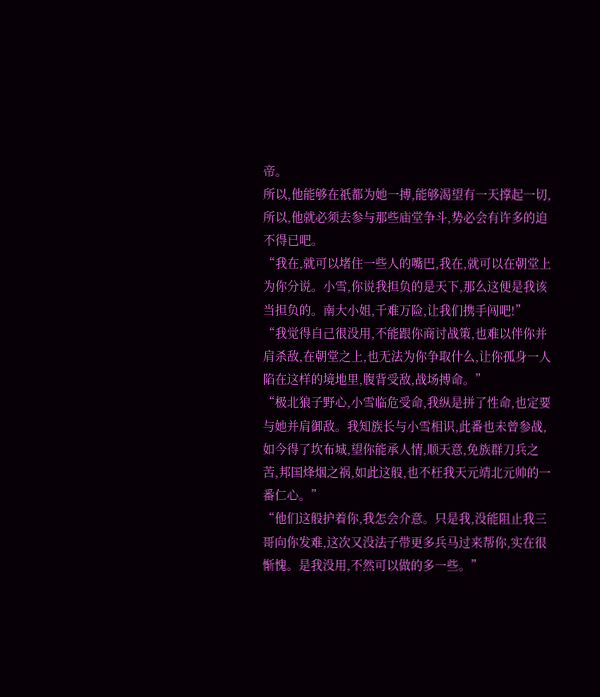帝。
所以,他能够在祇都为她一搏,能够渴望有一天撑起一切,所以,他就必须去参与那些庙堂争斗,势必会有许多的迫不得已吧。
“我在,就可以堵住一些人的嘴巴,我在,就可以在朝堂上为你分说。小雪,你说我担负的是天下,那么这便是我该当担负的。南大小姐,千难万险,让我们携手闯吧!”
“我觉得自己很没用,不能跟你商讨战策,也难以伴你并肩杀敌,在朝堂之上,也无法为你争取什么,让你孤身一人陷在这样的境地里,腹背受敌,战场搏命。”
“极北狼子野心,小雪临危受命,我纵是拼了性命,也定要与她并肩御敌。我知族长与小雪相识,此番也未曾参战,如今得了坎布城,望你能承人情,顺天意,免族群刀兵之苦,邦国烽烟之祸,如此这般,也不枉我天元靖北元帅的一番仁心。”
“他们这般护着你,我怎会介意。只是我,没能阻止我三哥向你发难,这次又没法子带更多兵马过来帮你,实在很惭愧。是我没用,不然可以做的多一些。”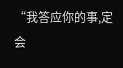“我答应你的事,定会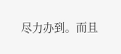尽力办到。而且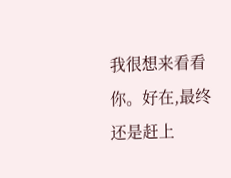我很想来看看你。好在,最终还是赶上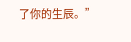了你的生辰。”